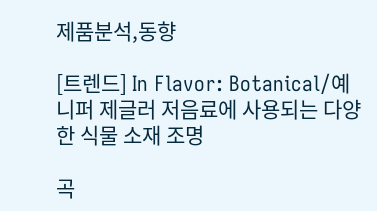제품분석,동향

[트렌드] In Flavor: Botanical/예니퍼 제글러 저음료에 사용되는 다양한 식물 소재 조명

곡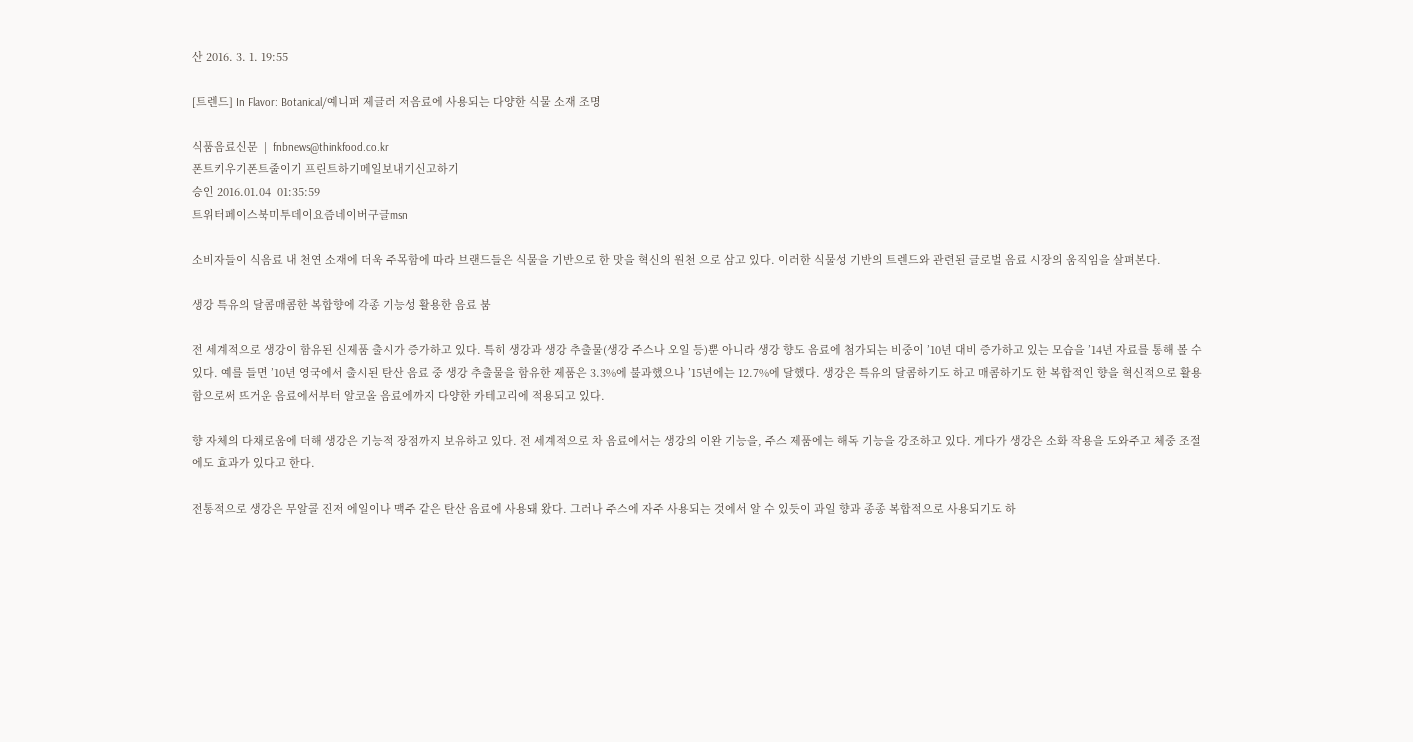산 2016. 3. 1. 19:55

[트렌드] In Flavor: Botanical/예니퍼 제글러 저음료에 사용되는 다양한 식물 소재 조명

식품음료신문  |  fnbnews@thinkfood.co.kr
폰트키우기폰트줄이기 프린트하기메일보내기신고하기
승인 2016.01.04  01:35:59
트위터페이스북미투데이요즘네이버구글msn

소비자들이 식음료 내 천연 소재에 더욱 주목함에 따라 브랜드들은 식물을 기반으로 한 맛을 혁신의 원천 으로 삼고 있다. 이러한 식물성 기반의 트렌드와 관련된 글로벌 음료 시장의 움직임을 살펴본다.

생강 특유의 달콤매콤한 복합향에 각종 기능성 활용한 음료 붐

전 세계적으로 생강이 함유된 신제품 출시가 증가하고 있다. 특히 생강과 생강 추출물(생강 주스나 오일 등)뿐 아니라 생강 향도 음료에 첨가되는 비중이 ’10년 대비 증가하고 있는 모습을 ’14년 자료를 통해 볼 수 있다. 예를 들면 ’10년 영국에서 출시된 탄산 음료 중 생강 추출물을 함유한 제품은 3.3%에 불과했으나 ’15년에는 12.7%에 달했다. 생강은 특유의 달콤하기도 하고 매콤하기도 한 복합적인 향을 혁신적으로 활용함으로써 뜨거운 음료에서부터 알코올 음료에까지 다양한 카테고리에 적용되고 있다.

향 자체의 다채로움에 더해 생강은 기능적 장점까지 보유하고 있다. 전 세계적으로 차 음료에서는 생강의 이완 기능을, 주스 제품에는 해독 기능을 강조하고 있다. 게다가 생강은 소화 작용을 도와주고 체중 조절에도 효과가 있다고 한다.

전통적으로 생강은 무알콜 진저 에일이나 맥주 같은 탄산 음료에 사용돼 왔다. 그러나 주스에 자주 사용되는 것에서 알 수 있듯이 과일 향과 종종 복합적으로 사용되기도 하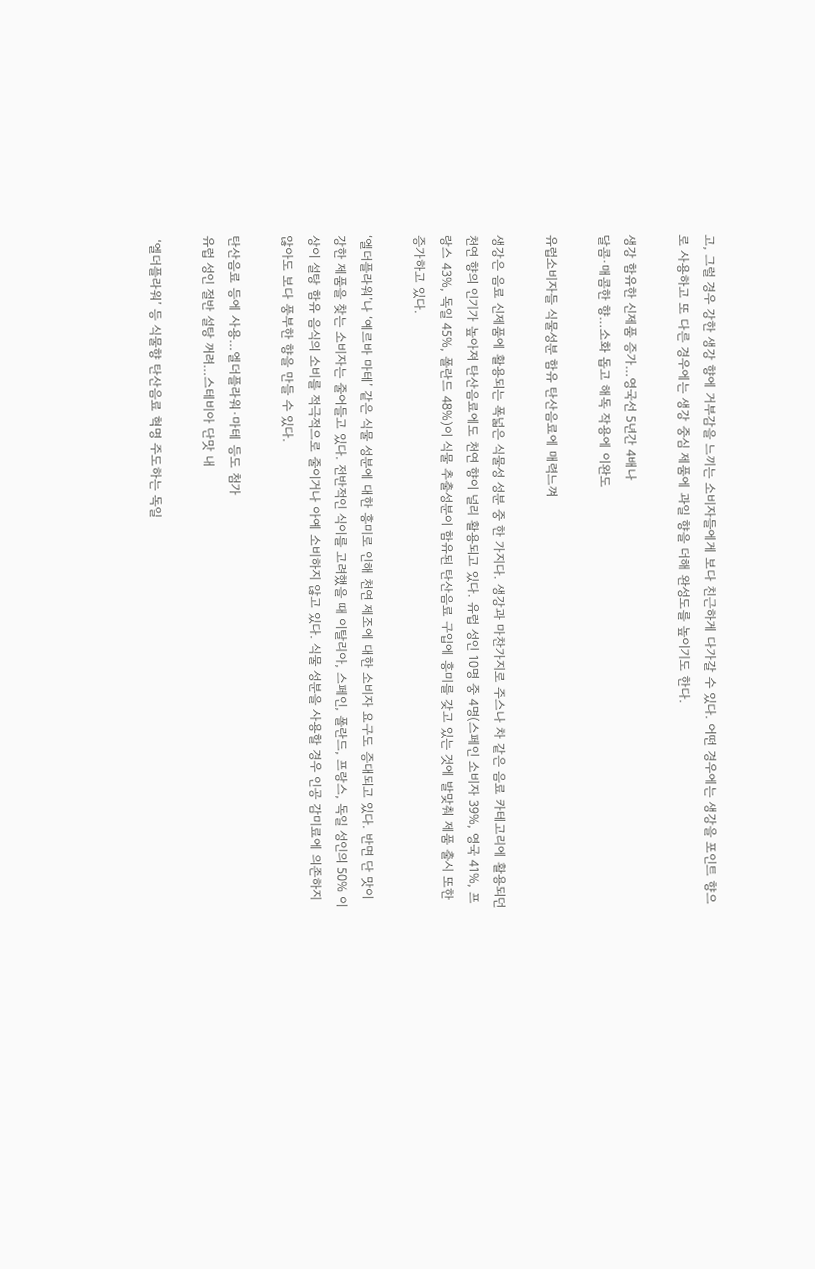고, 그럴 경우 강한 생강 향에 거부감을 느끼는 소비자들에게 보다 친근하게 다가갈 수 있다. 어떤 경우에는 생강을 포인트 향으로 사용하고 또 다른 경우에는 생강 중심 제품에 과일 향을 더해 완성도를 높이기도 한다.

생강 함유한 신제품 증가…영국선 5년간 4배나
달콤·매콤한 향…소화 돕고 해독 작용에 이완도

유럽소비자들 식물성분 함유 탄산음료에 매력느껴

생강은 음료 신제품에 활용되는 폭넓은 식물성 성분 중 한 가지다. 생강과 마찬가지로 주스나 차 같은 음료 카테고리에 활용되던 천연 향의 인기가 높아져 탄산음료에도 천연 향이 널리 활용되고 있다. 유럽 성인 10명 중 4명(스페인 소비자 39%, 영국 41%, 프랑스 43%, 독일 45%, 폴란드 48%)이 식물 추출성분이 함유된 탄산음료 구입에 흥미를 갖고 있는 것에 발맞춰 제품 출시 또한 증가하고 있다.

‘엘더플라워’나 ‘예르바 마테’ 같은 식물 성분에 대한 흥미로 인해 천연 제조에 대한 소비자 요구도 증대되고 있다. 반면 단 맛이 강한 제품을 찾는 소비자는 줄어들고 있다. 전반적인 식이를 고려했을 때 이탈리아, 스페인, 폴란드, 프랑스, 독일 성인의 50% 이상이 설탕 함유 음식의 소비를 적극적으로 줄이거나 아예 소비하지 않고 있다. 식물 성분을 사용할 경우 인공 감미료에 의존하지 않아도 보다 풍부한 향을 만들 수 있다.

탄산음료 등에 사용…엘더플라워·마테 등도 첨가
유럽 성인 절반 설탕 꺼려…스테비아 단맛 내

 ‘엘더플라워’ 등 식물향 탄산음료 혁명 주도하는 독일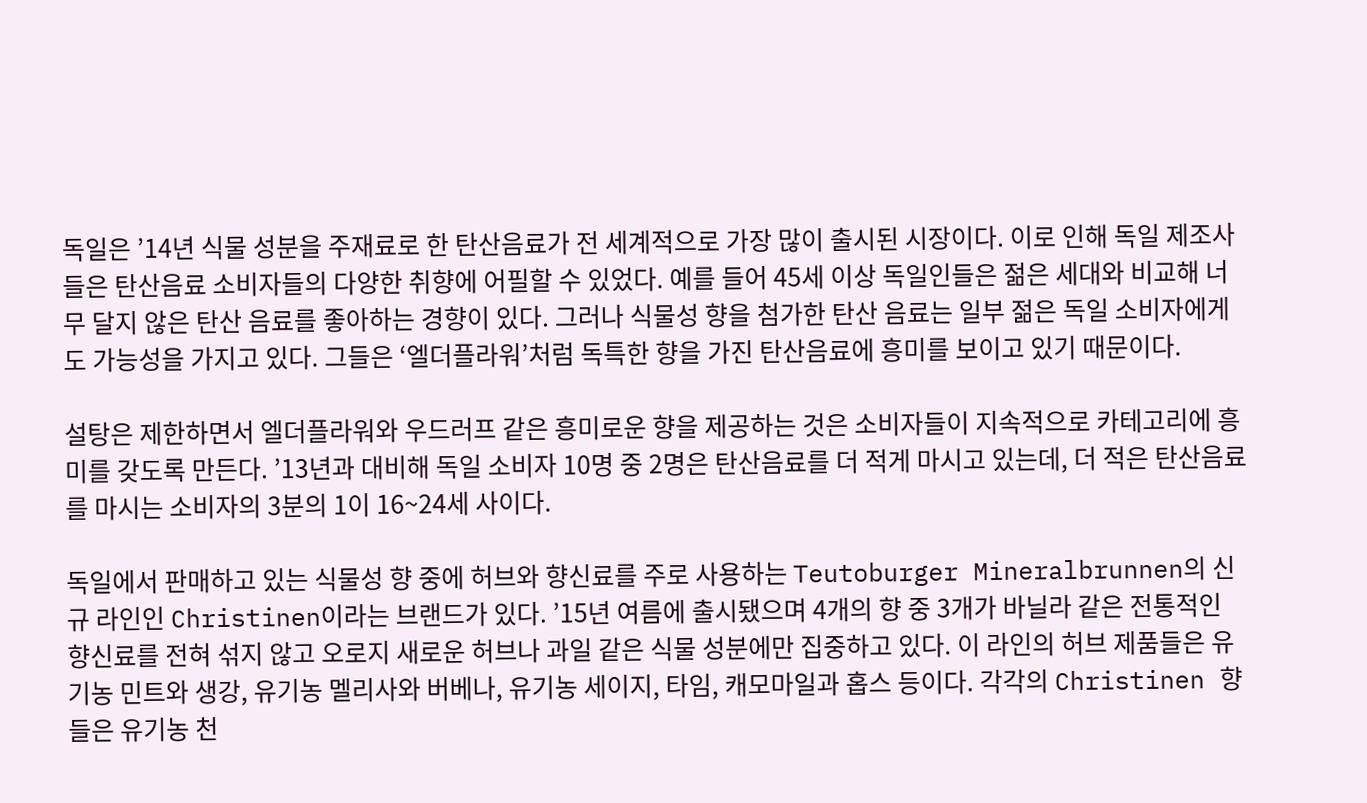독일은 ’14년 식물 성분을 주재료로 한 탄산음료가 전 세계적으로 가장 많이 출시된 시장이다. 이로 인해 독일 제조사들은 탄산음료 소비자들의 다양한 취향에 어필할 수 있었다. 예를 들어 45세 이상 독일인들은 젊은 세대와 비교해 너무 달지 않은 탄산 음료를 좋아하는 경향이 있다. 그러나 식물성 향을 첨가한 탄산 음료는 일부 젊은 독일 소비자에게도 가능성을 가지고 있다. 그들은 ‘엘더플라워’처럼 독특한 향을 가진 탄산음료에 흥미를 보이고 있기 때문이다.

설탕은 제한하면서 엘더플라워와 우드러프 같은 흥미로운 향을 제공하는 것은 소비자들이 지속적으로 카테고리에 흥미를 갖도록 만든다. ’13년과 대비해 독일 소비자 10명 중 2명은 탄산음료를 더 적게 마시고 있는데, 더 적은 탄산음료를 마시는 소비자의 3분의 1이 16~24세 사이다.

독일에서 판매하고 있는 식물성 향 중에 허브와 향신료를 주로 사용하는 Teutoburger Mineralbrunnen의 신규 라인인 Christinen이라는 브랜드가 있다. ’15년 여름에 출시됐으며 4개의 향 중 3개가 바닐라 같은 전통적인 향신료를 전혀 섞지 않고 오로지 새로운 허브나 과일 같은 식물 성분에만 집중하고 있다. 이 라인의 허브 제품들은 유기농 민트와 생강, 유기농 멜리사와 버베나, 유기농 세이지, 타임, 캐모마일과 홉스 등이다. 각각의 Christinen 향들은 유기농 천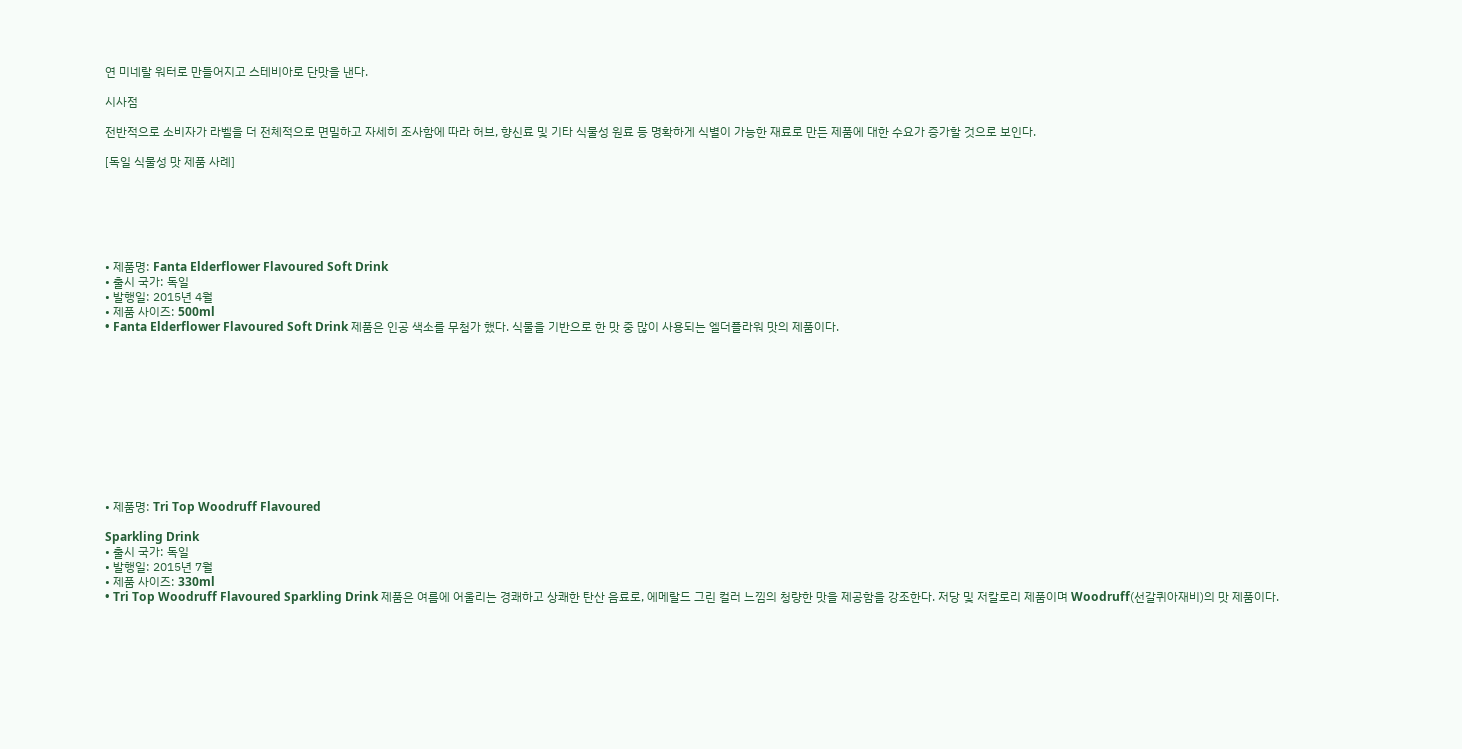연 미네랄 워터로 만들어지고 스테비아로 단맛을 낸다.

시사점

전반적으로 소비자가 라벨을 더 전체적으로 면밀하고 자세히 조사함에 따라 허브, 향신료 및 기타 식물성 원료 등 명확하게 식별이 가능한 재료로 만든 제품에 대한 수요가 증가할 것으로 보인다.

[독일 식물성 맛 제품 사례]






• 제품명: Fanta Elderflower Flavoured Soft Drink
• 출시 국가: 독일
• 발행일: 2015년 4월
• 제품 사이즈: 500ml
• Fanta Elderflower Flavoured Soft Drink 제품은 인공 색소를 무첨가 했다. 식물을 기반으로 한 맛 중 많이 사용되는 엘더플라워 맛의 제품이다.











• 제품명: Tri Top Woodruff Flavoured

Sparkling Drink
• 출시 국가: 독일
• 발행일: 2015년 7월
• 제품 사이즈: 330ml
• Tri Top Woodruff Flavoured Sparkling Drink 제품은 여름에 어울리는 경쾌하고 상쾌한 탄산 음료로, 에메랄드 그린 컬러 느낌의 청량한 맛을 제공함을 강조한다. 저당 및 저칼로리 제품이며 Woodruff(선갈퀴아재비)의 맛 제품이다.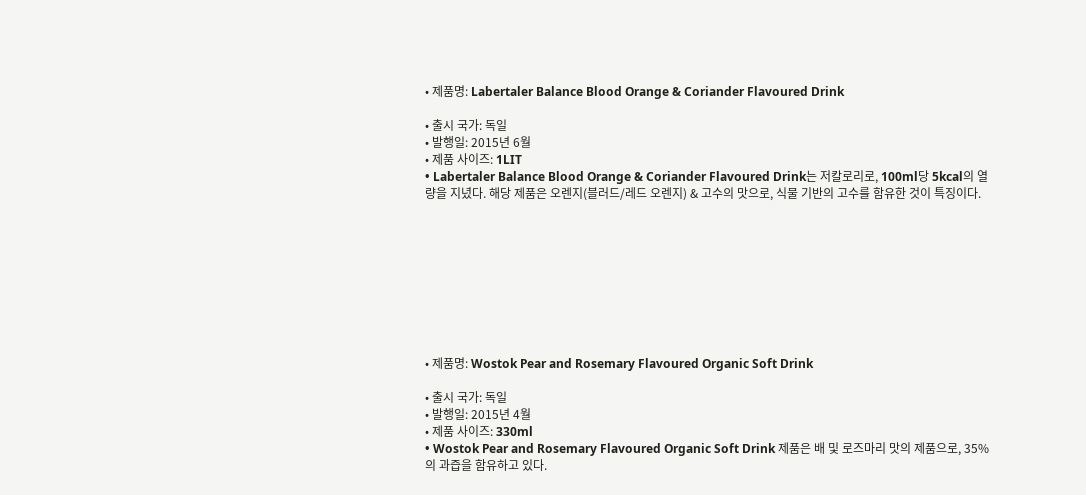• 제품명: Labertaler Balance Blood Orange & Coriander Flavoured Drink

• 출시 국가: 독일
• 발행일: 2015년 6월
• 제품 사이즈: 1LIT
• Labertaler Balance Blood Orange & Coriander Flavoured Drink는 저칼로리로, 100ml당 5kcal의 열량을 지녔다. 해당 제품은 오렌지(블러드/레드 오렌지) & 고수의 맛으로, 식물 기반의 고수를 함유한 것이 특징이다.









• 제품명: Wostok Pear and Rosemary Flavoured Organic Soft Drink

• 출시 국가: 독일
• 발행일: 2015년 4월
• 제품 사이즈: 330ml
• Wostok Pear and Rosemary Flavoured Organic Soft Drink 제품은 배 및 로즈마리 맛의 제품으로, 35%의 과즙을 함유하고 있다.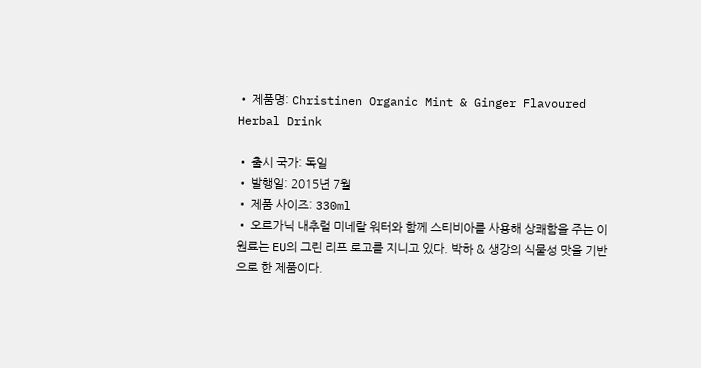• 제품명: Christinen Organic Mint & Ginger Flavoured Herbal Drink

• 출시 국가: 독일
• 발행일: 2015년 7월
• 제품 사이즈: 330ml
• 오르가닉 내추럴 미네랄 워터와 함께 스티비아를 사용해 상쾌함을 주는 이 원료는 EU의 그린 리프 로고를 지니고 있다. 박하 & 생강의 식물성 맛을 기반으로 한 제품이다.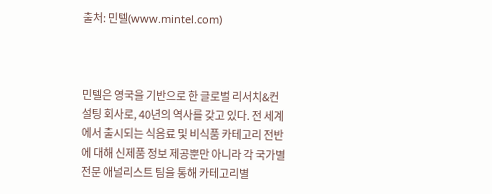출처: 민텔(www.mintel.com)



민텔은 영국을 기반으로 한 글로벌 리서치&컨설팅 회사로, 40년의 역사를 갖고 있다. 전 세계에서 출시되는 식음료 및 비식품 카테고리 전반에 대해 신제품 정보 제공뿐만 아니라 각 국가별 전문 애널리스트 팀을 통해 카테고리별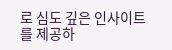로 심도 깊은 인사이트를 제공하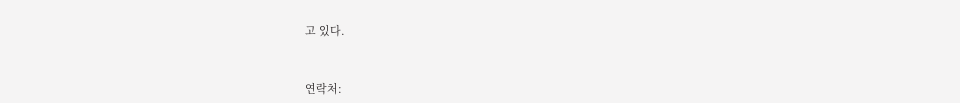고 있다.


연락처: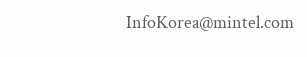InfoKorea@mintel.com